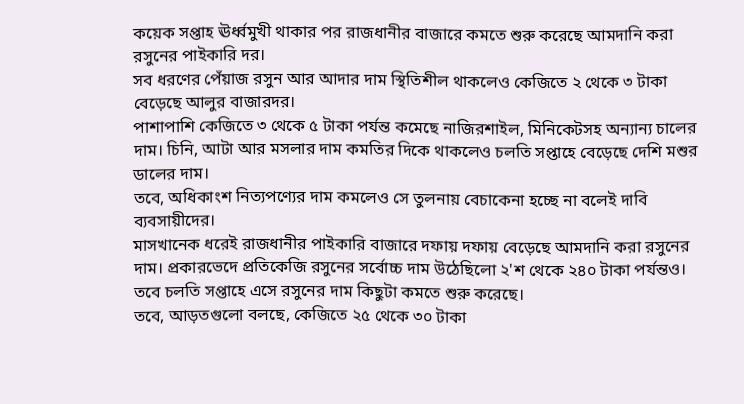কয়েক সপ্তাহ ঊর্ধ্বমুখী থাকার পর রাজধানীর বাজারে কমতে শুরু করেছে আমদানি করা রসুনের পাইকারি দর।
সব ধরণের পেঁয়াজ রসুন আর আদার দাম স্থিতিশীল থাকলেও কেজিতে ২ থেকে ৩ টাকা বেড়েছে আলুর বাজারদর।
পাশাপাশি কেজিতে ৩ থেকে ৫ টাকা পর্যন্ত কমেছে নাজিরশাইল, মিনিকেটসহ অন্যান্য চালের দাম। চিনি, আটা আর মসলার দাম কমতির দিকে থাকলেও চলতি সপ্তাহে বেড়েছে দেশি মশুর ডালের দাম।
তবে, অধিকাংশ নিত্যপণ্যের দাম কমলেও সে তুলনায় বেচাকেনা হচ্ছে না বলেই দাবি ব্যবসায়ীদের।
মাসখানেক ধরেই রাজধানীর পাইকারি বাজারে দফায় দফায় বেড়েছে আমদানি করা রসুনের দাম। প্রকারভেদে প্রতিকেজি রসুনের সর্বোচ্চ দাম উঠেছিলো ২'শ থেকে ২৪০ টাকা পর্যন্তও।
তবে চলতি সপ্তাহে এসে রসুনের দাম কিছুটা কমতে শুরু করেছে।
তবে, আড়তগুলো বলছে, কেজিতে ২৫ থেকে ৩০ টাকা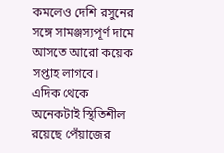কমলেও দেশি রসুনের সঙ্গে সামঞ্জস্যপূর্ণ দামে আসতে আরো কয়েক সপ্তাহ লাগবে।
এদিক থেকে অনেকটাই স্থিতিশীল রয়েছে পেঁয়াজের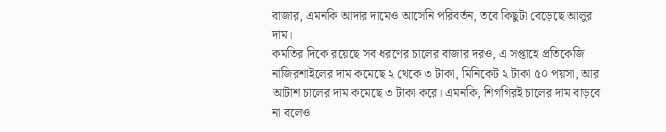বাজার, এমনকি আদার দামেও আসেনি পরিবর্তন, তবে কিছুটা বেড়েছে আলুর দাম।
কমতির দিকে রয়েছে সব ধরণের চালের বাজার দরও, এ সপ্তাহে প্রতিকেজি নাজিরশাইলের দাম কমেছে ২ থেকে ৩ টাকা, মিনিকেট ২ টাকা ৫০ পয়সা, আর আটাশ চালের দাম কমেছে ৩ টাকা করে। এমনকি, শিগগিরই চালের দাম বাড়বে না বলেও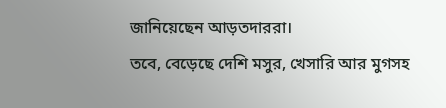জানিয়েছেন আড়তদাররা।
তবে, বেড়েছে দেশি মসুর, খেসারি আর মুগসহ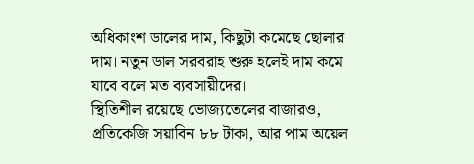অধিকাংশ ডালের দাম, কিছুটা কমেছে ছোলার দাম। নতুন ডাল সরবরাহ শুরু হলেই দাম কমে যাবে বলে মত ব্যবসায়ীদের।
স্থিতিশীল রয়েছে ভোজ্যতেলের বাজারও, প্রতিকেজি সয়াবিন ৮৮ টাকা, আর পাম অয়েল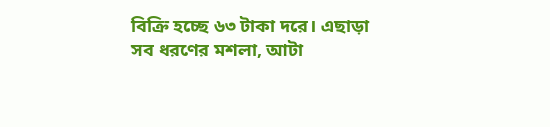বিক্রি হচ্ছে ৬৩ টাকা দরে। এছাড়া সব ধরণের মশলা, আটা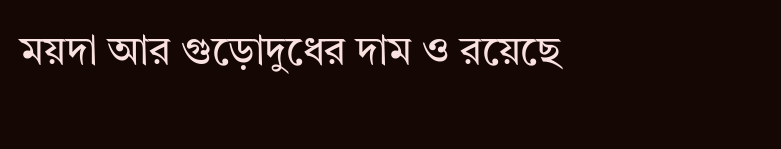ময়দা আর গুড়োদুধের দাম ও রয়েছে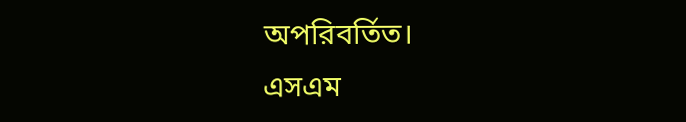অপরিবর্তিত।
এসএম